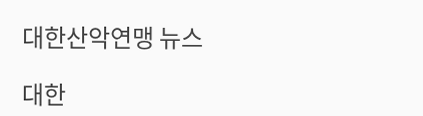대한산악연맹 뉴스

대한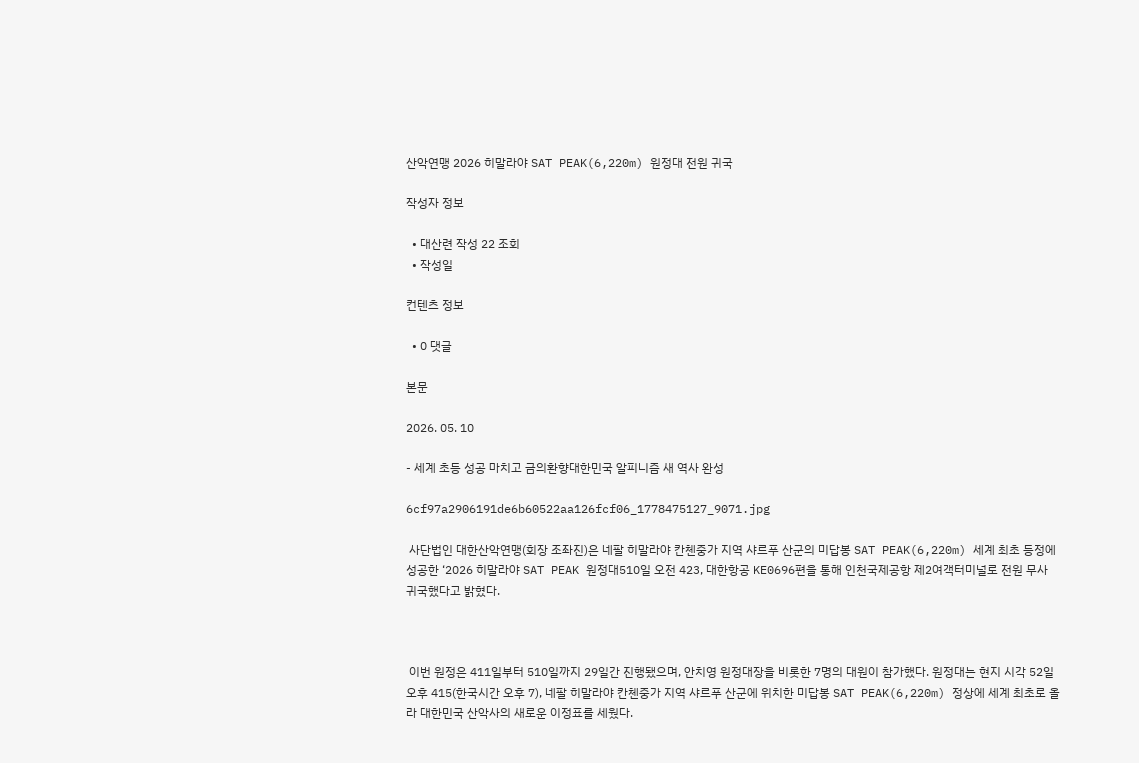산악연맹 2026 히말라야 SAT PEAK(6,220m) 원정대 전원 귀국

작성자 정보

  • 대산련 작성 22 조회
  • 작성일

컨텐츠 정보

  • 0 댓글

본문

2026. 05. 10

- 세계 초등 성공 마치고 금의환향대한민국 알피니즘 새 역사 완성

6cf97a2906191de6b60522aa126fcf06_1778475127_9071.jpg

 사단법인 대한산악연맹(회장 조좌진)은 네팔 히말라야 칸첸중가 지역 샤르푸 산군의 미답봉 SAT PEAK(6,220m) 세계 최초 등정에 성공한 ‘2026 히말라야 SAT PEAK 원정대510일 오전 423, 대한항공 KE0696편을 통해 인천국제공항 제2여객터미널로 전원 무사 귀국했다고 밝혔다.



 이번 원정은 411일부터 510일까지 29일간 진행됐으며, 안치영 원정대장을 비롯한 7명의 대원이 참가했다. 원정대는 현지 시각 52일 오후 415(한국시간 오후 7), 네팔 히말라야 칸첸중가 지역 샤르푸 산군에 위치한 미답봉 SAT PEAK(6,220m) 정상에 세계 최초로 올라 대한민국 산악사의 새로운 이정표를 세웠다.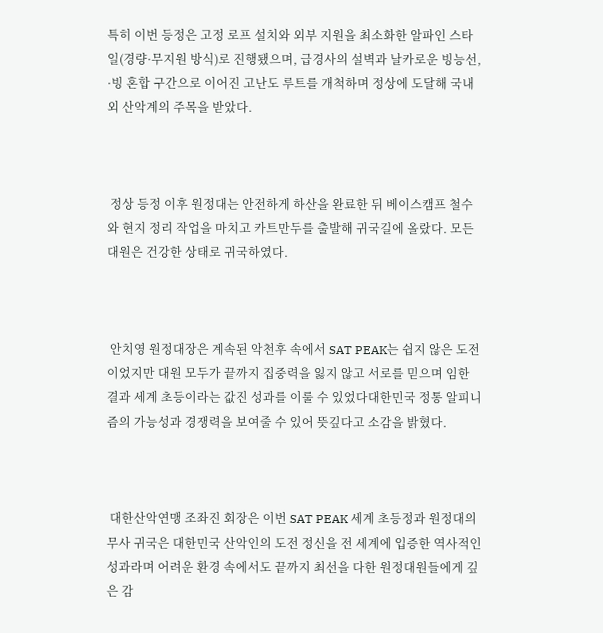특히 이번 등정은 고정 로프 설치와 외부 지원을 최소화한 알파인 스타일(경량·무지원 방식)로 진행됐으며, 급경사의 설벽과 날카로운 빙능선, ·빙 혼합 구간으로 이어진 고난도 루트를 개척하며 정상에 도달해 국내외 산악계의 주목을 받았다.



 정상 등정 이후 원정대는 안전하게 하산을 완료한 뒤 베이스캠프 철수와 현지 정리 작업을 마치고 카트만두를 출발해 귀국길에 올랐다. 모든 대원은 건강한 상태로 귀국하였다.



 안치영 원정대장은 계속된 악천후 속에서 SAT PEAK는 쉽지 않은 도전이었지만 대원 모두가 끝까지 집중력을 잃지 않고 서로를 믿으며 임한 결과 세계 초등이라는 값진 성과를 이룰 수 있었다대한민국 정통 알피니즘의 가능성과 경쟁력을 보여줄 수 있어 뜻깊다고 소감을 밝혔다.



 대한산악연맹 조좌진 회장은 이번 SAT PEAK 세계 초등정과 원정대의 무사 귀국은 대한민국 산악인의 도전 정신을 전 세계에 입증한 역사적인 성과라며 어려운 환경 속에서도 끝까지 최선을 다한 원정대원들에게 깊은 감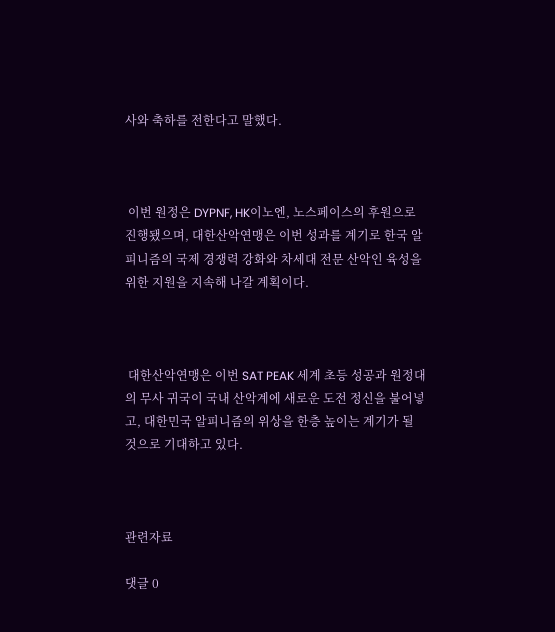사와 축하를 전한다고 말했다.



 이번 원정은 DYPNF, HK이노엔, 노스페이스의 후원으로 진행됐으며, 대한산악연맹은 이번 성과를 계기로 한국 알피니즘의 국제 경쟁력 강화와 차세대 전문 산악인 육성을 위한 지원을 지속해 나갈 계획이다.



 대한산악연맹은 이번 SAT PEAK 세계 초등 성공과 원정대의 무사 귀국이 국내 산악계에 새로운 도전 정신을 불어넣고, 대한민국 알피니즘의 위상을 한층 높이는 계기가 될 것으로 기대하고 있다.



관련자료

댓글 0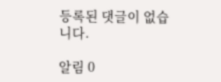등록된 댓글이 없습니다.

알림 0